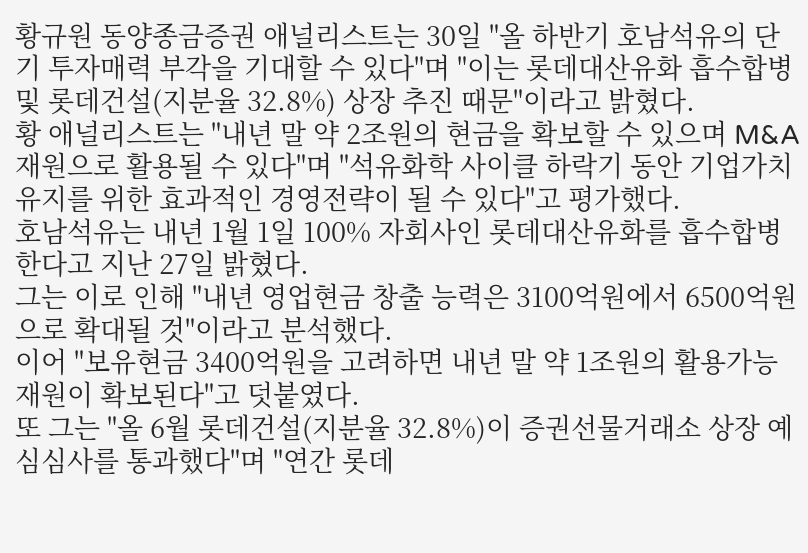황규원 동양종금증권 애널리스트는 30일 "올 하반기 호남석유의 단기 투자매력 부각을 기대할 수 있다"며 "이는 롯데대산유화 흡수합병 및 롯데건설(지분율 32.8%) 상장 추진 때문"이라고 밝혔다.
황 애널리스트는 "내년 말 약 2조원의 현금을 확보할 수 있으며 M&A재원으로 활용될 수 있다"며 "석유화학 사이클 하락기 동안 기업가치 유지를 위한 효과적인 경영전략이 될 수 있다"고 평가했다.
호남석유는 내년 1월 1일 100% 자회사인 롯데대산유화를 흡수합병한다고 지난 27일 밝혔다.
그는 이로 인해 "내년 영업현금 창출 능력은 3100억원에서 6500억원으로 확대될 것"이라고 분석했다.
이어 "보유현금 3400억원을 고려하면 내년 말 약 1조원의 활용가능 재원이 확보된다"고 덧붙였다.
또 그는 "올 6월 롯데건설(지분율 32.8%)이 증권선물거래소 상장 예심심사를 통과했다"며 "연간 롯데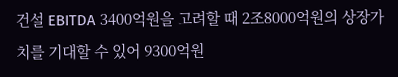건설 EBITDA 3400억원을 고려할 때 2조8000억원의 상장가치를 기대할 수 있어 9300억원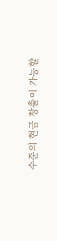수준의 현금 창출이 가능할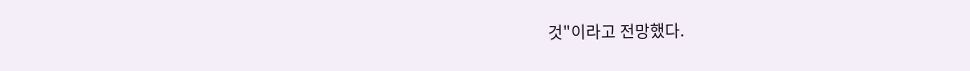것"이라고 전망했다.